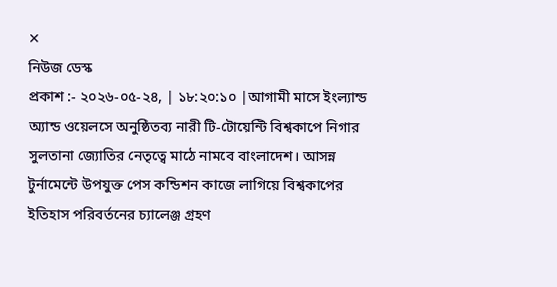✕
নিউজ ডেস্ক
প্রকাশ :- ২০২৬-০৫-২৪, | ১৮:২০:১০ |আগামী মাসে ইংল্যান্ড অ্যান্ড ওয়েলসে অনুষ্ঠিতব্য নারী টি-টোয়েন্টি বিশ্বকাপে নিগার সুলতানা জ্যোতির নেতৃত্বে মাঠে নামবে বাংলাদেশ। আসন্ন টুর্নামেন্টে উপযুক্ত পেস কন্ডিশন কাজে লাগিয়ে বিশ্বকাপের ইতিহাস পরিবর্তনের চ্যালেঞ্জ গ্রহণ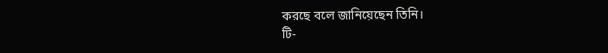করছে বলে জানিয়েছেন তিনি।
টি-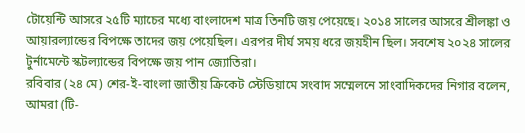টোয়েন্টি আসরে ২৫টি ম্যাচের মধ্যে বাংলাদেশ মাত্র তিনটি জয় পেয়েছে। ২০১৪ সালের আসরে শ্রীলঙ্কা ও আয়ারল্যান্ডের বিপক্ষে তাদের জয় পেয়েছিল। এরপর দীর্ঘ সময় ধরে জয়হীন ছিল। সবশেষ ২০২৪ সালের টুর্নামেন্টে স্কটল্যান্ডের বিপক্ষে জয় পান জ্যোতিরা।
রবিবার (২৪ মে) শের-ই-বাংলা জাতীয় ক্রিকেট স্টেডিয়ামে সংবাদ সম্মেলনে সাংবাদিকদের নিগার বলেন, আমরা (টি-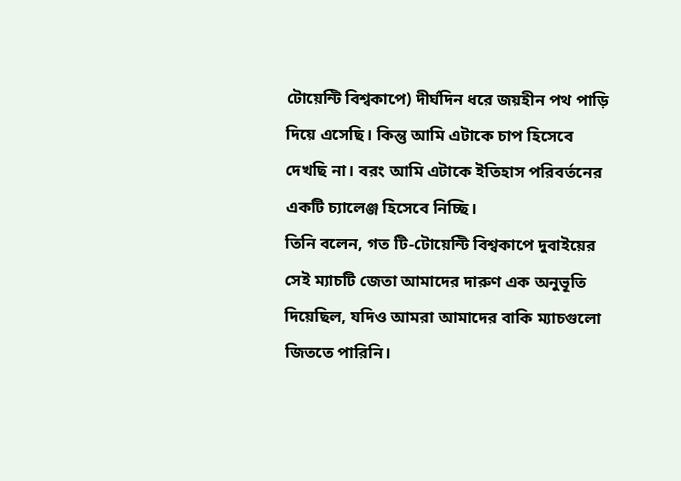টোয়েন্টি বিশ্বকাপে) দীর্ঘদিন ধরে জয়হীন পথ পাড়ি দিয়ে এসেছি। কিন্তু আমি এটাকে চাপ হিসেবে দেখছি না। বরং আমি এটাকে ইতিহাস পরিবর্তনের একটি চ্যালেঞ্জ হিসেবে নিচ্ছি।
তিনি বলেন, গত টি-টোয়েন্টি বিশ্বকাপে দুবাইয়ের সেই ম্যাচটি জেতা আমাদের দারুণ এক অনুভূতি দিয়েছিল, যদিও আমরা আমাদের বাকি ম্যাচগুলো জিততে পারিনি।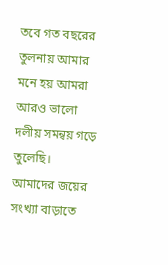তবে গত বছরের তুলনায় আমার মনে হয় আমরা আরও ভালো দলীয় সমন্বয় গড়ে তুলেছি। আমাদের জয়ের সংখ্যা বাড়াতে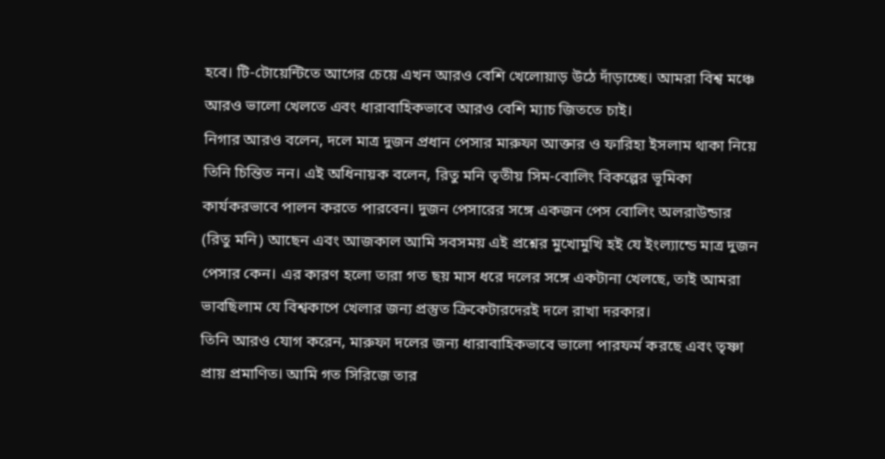হবে। টি-টোয়েন্টিতে আগের চেয়ে এখন আরও বেশি খেলোয়াড় উঠে দাঁড়াচ্ছে। আমরা বিশ্ব মঞ্চে আরও ভালো খেলতে এবং ধারাবাহিকভাবে আরও বেশি ম্যাচ জিততে চাই।
নিগার আরও বলেন, দলে মাত্র দুজন প্রধান পেসার মারুফা আক্তার ও ফারিহা ইসলাম থাকা নিয়ে তিনি চিন্তিত নন। এই অধিনায়ক বলেন, রিতু মনি তৃতীয় সিম-বোলিং বিকল্পের ভূমিকা কার্যকরভাবে পালন করতে পারবেন। দুজন পেসারের সঙ্গে একজন পেস বোলিং অলরাউন্ডার (রিতু মনি) আছেন এবং আজকাল আমি সবসময় এই প্রশ্নের মুখোমুখি হই যে ইংল্যান্ডে মাত্র দুজন পেসার কেন। এর কারণ হলো তারা গত ছয় মাস ধরে দলের সঙ্গে একটানা খেলছে, তাই আমরা ভাবছিলাম যে বিশ্বকাপে খেলার জন্য প্রস্তুত ক্রিকেটারদেরই দলে রাখা দরকার।
তিনি আরও যোগ করেন, মারুফা দলের জন্য ধারাবাহিকভাবে ভালো পারফর্ম করছে এবং তৃষ্ণা প্রায় প্রমাণিত। আমি গত সিরিজে তার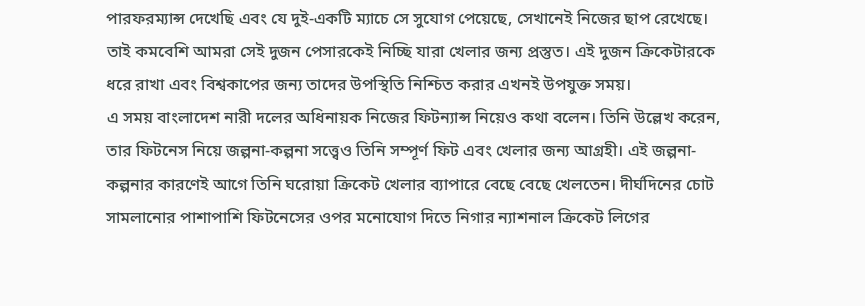পারফরম্যান্স দেখেছি এবং যে দুই-একটি ম্যাচে সে সুযোগ পেয়েছে, সেখানেই নিজের ছাপ রেখেছে। তাই কমবেশি আমরা সেই দুজন পেসারকেই নিচ্ছি যারা খেলার জন্য প্রস্তুত। এই দুজন ক্রিকেটারকে ধরে রাখা এবং বিশ্বকাপের জন্য তাদের উপস্থিতি নিশ্চিত করার এখনই উপযুক্ত সময়।
এ সময় বাংলাদেশ নারী দলের অধিনায়ক নিজের ফিটন্যান্স নিয়েও কথা বলেন। তিনি উল্লেখ করেন, তার ফিটনেস নিয়ে জল্পনা-কল্পনা সত্ত্বেও তিনি সম্পূর্ণ ফিট এবং খেলার জন্য আগ্রহী। এই জল্পনা-কল্পনার কারণেই আগে তিনি ঘরোয়া ক্রিকেট খেলার ব্যাপারে বেছে বেছে খেলতেন। দীর্ঘদিনের চোট সামলানোর পাশাপাশি ফিটনেসের ওপর মনোযোগ দিতে নিগার ন্যাশনাল ক্রিকেট লিগের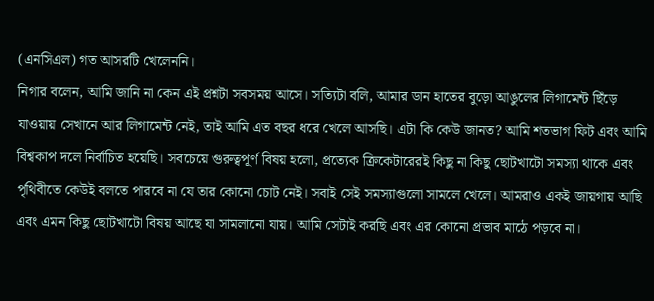(এনসিএল) গত আসরটি খেলেননি।
নিগার বলেন, আমি জানি না কেন এই প্রশ্নটা সবসময় আসে। সত্যিটা বলি, আমার ডান হাতের বুড়ো আঙুলের লিগামেন্ট ছিঁড়ে যাওয়ায় সেখানে আর লিগামেন্ট নেই, তাই আমি এত বছর ধরে খেলে আসছি। এটা কি কেউ জানত? আমি শতভাগ ফিট এবং আমি বিশ্বকাপ দলে নির্বাচিত হয়েছি। সবচেয়ে গুরুত্বপূর্ণ বিষয় হলো, প্রত্যেক ক্রিকেটারেরই কিছু না কিছু ছোটখাটো সমস্যা থাকে এবং পৃথিবীতে কেউই বলতে পারবে না যে তার কোনো চোট নেই। সবাই সেই সমস্যাগুলো সামলে খেলে। আমরাও একই জায়গায় আছি এবং এমন কিছু ছোটখাটো বিষয় আছে যা সামলানো যায়। আমি সেটাই করছি এবং এর কোনো প্রভাব মাঠে পড়বে না।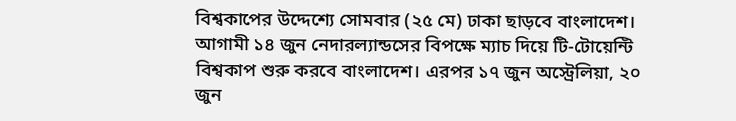বিশ্বকাপের উদ্দেশ্যে সোমবার (২৫ মে) ঢাকা ছাড়বে বাংলাদেশ। আগামী ১৪ জুন নেদারল্যান্ডসের বিপক্ষে ম্যাচ দিয়ে টি-টোয়েন্টি বিশ্বকাপ শুরু করবে বাংলাদেশ। এরপর ১৭ জুন অস্ট্রেলিয়া, ২০ জুন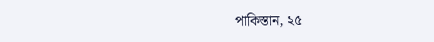পাকিস্তান, ২৫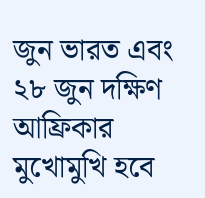জুন ভারত এবং ২৮ জুন দক্ষিণ আফ্রিকার মুখোমুখি হবে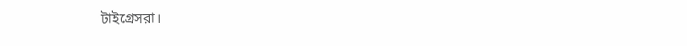টাইগ্রেসরা।